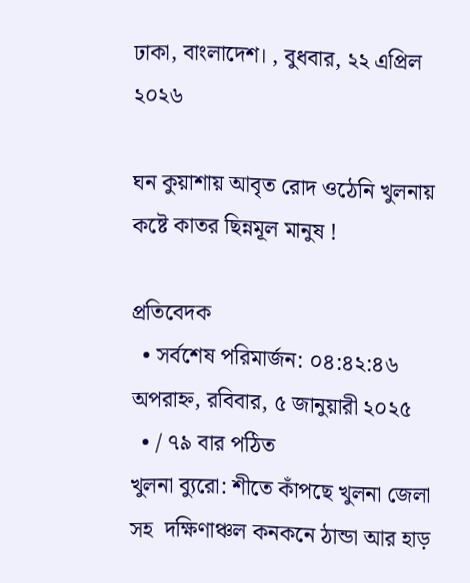ঢাকা, বাংলাদেশ। , বুধবার, ২২ এপ্রিল ২০২৬

ঘন কুয়াশায় আবৃত রোদ ওঠেনি খুলনায় কষ্টে কাতর ছিন্নমূল মানুষ !

প্রতিবেদক
  • সর্বশেষ পরিমার্জন: ০৪:৪২:৪৬ অপরাহ্ন, রবিবার, ৫ জানুয়ারী ২০২৫
  • / ৭৯ বার পঠিত
খুলনা ব্যুরো: শীতে কাঁপছে খুলনা জেলা সহ  দক্ষিণাঞ্চল কনকনে ঠান্ডা আর হাড়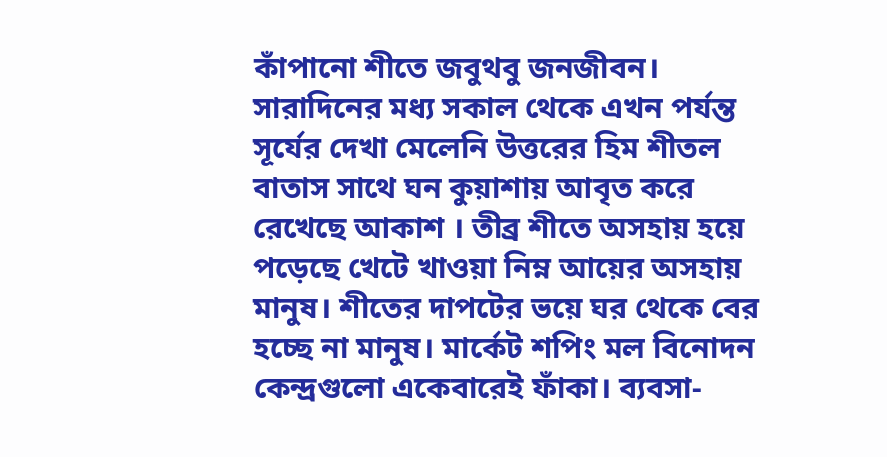কাঁপানো শীতে জবুথবু জনজীবন।
সারাদিনের মধ্য সকাল থেকে এখন পর্যন্ত সূর্যের দেখা মেলেনি উত্তরের হিম শীতল বাতাস সাথে ঘন কুয়াশায় আবৃত করে রেখেছে আকাশ । তীব্র শীতে অসহায় হয়ে পড়েছে খেটে খাওয়া নিম্ন আয়ের অসহায়  মানুষ। শীতের দাপটের ভয়ে ঘর থেকে বের হচ্ছে না মানুষ। মার্কেট শপিং মল বিনোদন কেন্দ্রগুলো একেবারেই ফাঁকা। ব্যবসা-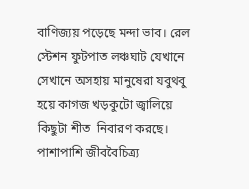বাণিজ্যয় পড়েছে মন্দা ভাব। রেল স্টেশন ফুটপাত লঞ্চঘাট যেখানে সেখানে অসহায় মানুষেরা যবুথবু হয়ে কাগজ খড়কুটো জ্বালিয়ে কিছুটা শীত  নিবারণ করছে। পাশাপাশি জীববৈচিত্র্য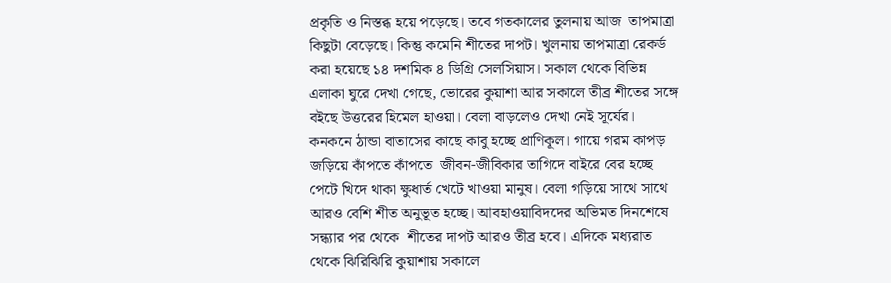প্রকৃতি ও নিস্তব্ধ হয়ে পড়েছে। তবে গতকালের তুলনায় আজ  তাপমাত্রা কিছুটা বেড়েছে। কিন্তু কমেনি শীতের দাপট। খুলনায় তাপমাত্রা রেকর্ড করা হয়েছে ১৪ দশমিক ৪ ডিগ্রি সেলসিয়াস। সকাল থেকে বিভিন্ন এলাকা ঘুরে দেখা গেছে, ভোরের কুয়াশা আর সকালে তীব্র শীতের সঙ্গে বইছে উত্তরের হিমেল হাওয়া। বেলা বাড়লেও দেখা নেই সূর্যের। কনকনে ঠান্ডা বাতাসের কাছে কাবু হচ্ছে প্রাণিকূল। গায়ে গরম কাপড় জড়িয়ে কাঁপতে কাঁপতে  জীবন-জীবিকার তাগিদে বাইরে বের হচ্ছে পেটে খিদে থাকা ক্ষুধার্ত খেটে খাওয়া মানুষ। বেলা গড়িয়ে সাথে সাথে  আরও বেশি শীত অনুভূত হচ্ছে। আবহাওয়াবিদদের অভিমত দিনশেষে সন্ধ্যার পর থেকে  শীতের দাপট আরও তীব্র হবে। এদিকে মধ্যরাত থেকে ঝিরিঝিরি কুয়াশায় সকালে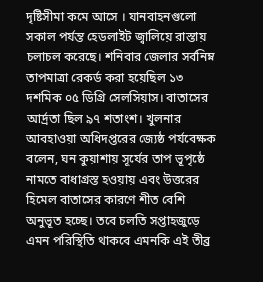দৃষ্টিসীমা কমে আসে । যানবাহনগুলো সকাল পর্যন্ত হেডলাইট জ্বালিয়ে রাস্তায় চলাচল করেছে। শনিবার জেলার সর্বনিম্ন তাপমাত্রা রেকর্ড করা হয়েছিল ১৩ দশমিক ০৫ ডিগ্রি সেলসিয়াস। বাতাসের আর্দ্রতা ছিল ৯৭ শতাংশ। খুলনার আবহাওয়া অধিদপ্তরের জ্যেষ্ঠ পর্যবেক্ষক বলেন, ঘন কুয়াশায় সূর্যের তাপ ভূপৃষ্ঠে নামতে বাধাগ্রস্ত হওয়ায় এবং উত্তরের হিমেল বাতাসের কারণে শীত বেশি অনুভূত হচ্ছে। তবে চলতি সপ্তাহজুড়ে এমন পরিস্থিতি থাকবে এমনকি এই তীব্র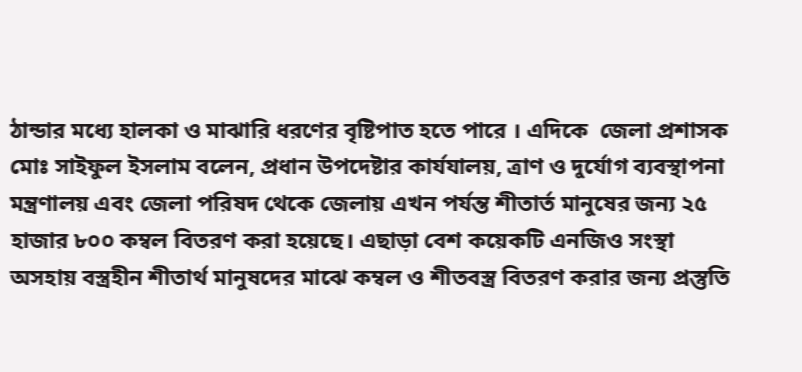ঠান্ডার মধ্যে হালকা ও মাঝারি ধরণের বৃষ্টিপাত হতে পারে । এদিকে  জেলা প্রশাসক মোঃ সাইফুল ইসলাম বলেন, প্রধান উপদেষ্টার কার্যযালয়, ত্রাণ ও দুর্যোগ ব্যবস্থাপনা মন্ত্রণালয় এবং জেলা পরিষদ থেকে জেলায় এখন পর্যন্ত শীতার্ত মানুষের জন্য ২৫ হাজার ৮০০ কম্বল বিতরণ করা হয়েছে। এছাড়া বেশ কয়েকটি এনজিও সংস্থা অসহায় বস্ত্রহীন শীতার্থ মানুষদের মাঝে কম্বল ও শীতবস্ত্র বিতরণ করার জন্য প্রস্তুতি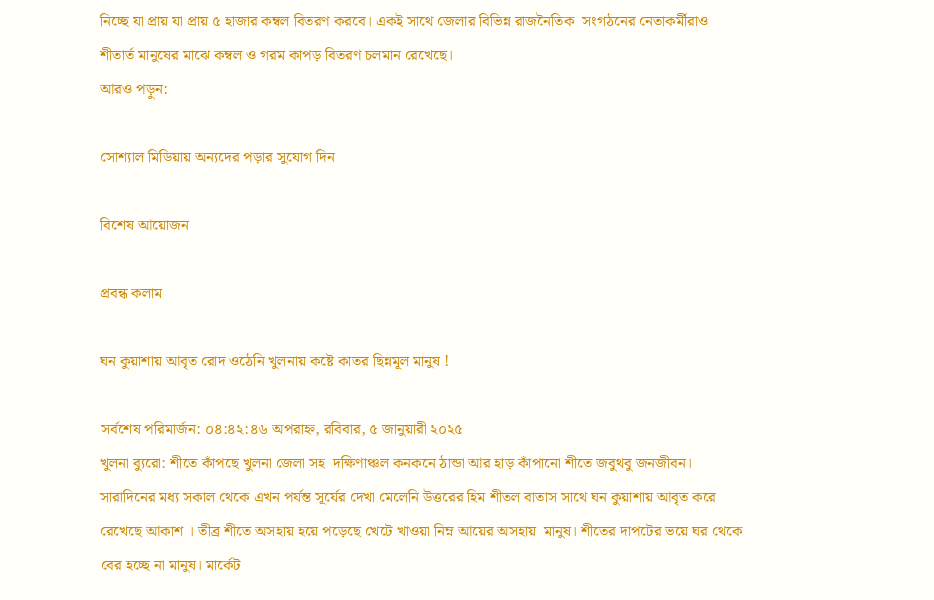নিচ্ছে যা প্রায় যা প্রায় ৫ হাজার কম্বল বিতরণ করবে। একই সাথে জেলার বিভিন্ন রাজনৈতিক  সংগঠনের নেতাকর্মীরাও শীতার্ত মানুষের মাঝে কম্বল ও গরম কাপড় বিতরণ চলমান রেখেছে।
আরও পড়ুন:

সোশ্যাল মিডিয়ায় অন্যদের পড়ার সুযোগ দিন

বিশেষ আয়োজন

প্রবন্ধ কলাম

ঘন কুয়াশায় আবৃত রোদ ওঠেনি খুলনায় কষ্টে কাতর ছিন্নমূল মানুষ !

সর্বশেষ পরিমার্জন: ০৪:৪২:৪৬ অপরাহ্ন, রবিবার, ৫ জানুয়ারী ২০২৫
খুলনা ব্যুরো: শীতে কাঁপছে খুলনা জেলা সহ  দক্ষিণাঞ্চল কনকনে ঠান্ডা আর হাড় কাঁপানো শীতে জবুথবু জনজীবন।
সারাদিনের মধ্য সকাল থেকে এখন পর্যন্ত সূর্যের দেখা মেলেনি উত্তরের হিম শীতল বাতাস সাথে ঘন কুয়াশায় আবৃত করে রেখেছে আকাশ । তীব্র শীতে অসহায় হয়ে পড়েছে খেটে খাওয়া নিম্ন আয়ের অসহায়  মানুষ। শীতের দাপটের ভয়ে ঘর থেকে বের হচ্ছে না মানুষ। মার্কেট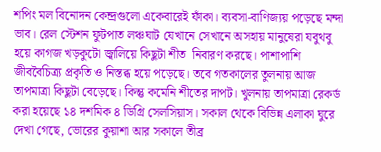শপিং মল বিনোদন কেন্দ্রগুলো একেবারেই ফাঁকা। ব্যবসা-বাণিজ্যয় পড়েছে মন্দা ভাব। রেল স্টেশন ফুটপাত লঞ্চঘাট যেখানে সেখানে অসহায় মানুষেরা যবুথবু হয়ে কাগজ খড়কুটো জ্বালিয়ে কিছুটা শীত  নিবারণ করছে। পাশাপাশি জীববৈচিত্র্য প্রকৃতি ও নিস্তব্ধ হয়ে পড়েছে। তবে গতকালের তুলনায় আজ  তাপমাত্রা কিছুটা বেড়েছে। কিন্তু কমেনি শীতের দাপট। খুলনায় তাপমাত্রা রেকর্ড করা হয়েছে ১৪ দশমিক ৪ ডিগ্রি সেলসিয়াস। সকাল থেকে বিভিন্ন এলাকা ঘুরে দেখা গেছে, ভোরের কুয়াশা আর সকালে তীব্র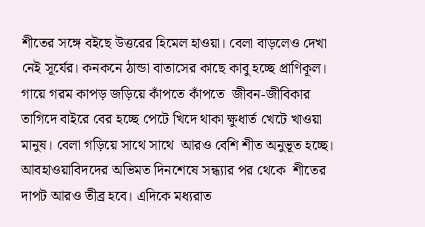শীতের সঙ্গে বইছে উত্তরের হিমেল হাওয়া। বেলা বাড়লেও দেখা নেই সূর্যের। কনকনে ঠান্ডা বাতাসের কাছে কাবু হচ্ছে প্রাণিকূল। গায়ে গরম কাপড় জড়িয়ে কাঁপতে কাঁপতে  জীবন-জীবিকার তাগিদে বাইরে বের হচ্ছে পেটে খিদে থাকা ক্ষুধার্ত খেটে খাওয়া মানুষ। বেলা গড়িয়ে সাথে সাথে  আরও বেশি শীত অনুভূত হচ্ছে। আবহাওয়াবিদদের অভিমত দিনশেষে সন্ধ্যার পর থেকে  শীতের দাপট আরও তীব্র হবে। এদিকে মধ্যরাত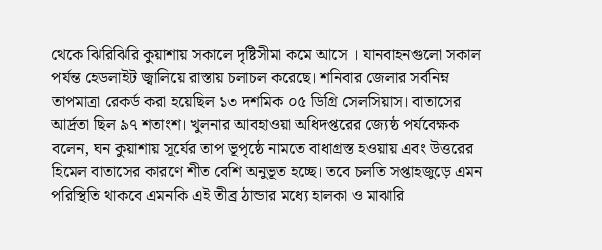থেকে ঝিরিঝিরি কুয়াশায় সকালে দৃষ্টিসীমা কমে আসে । যানবাহনগুলো সকাল পর্যন্ত হেডলাইট জ্বালিয়ে রাস্তায় চলাচল করেছে। শনিবার জেলার সর্বনিম্ন তাপমাত্রা রেকর্ড করা হয়েছিল ১৩ দশমিক ০৫ ডিগ্রি সেলসিয়াস। বাতাসের আর্দ্রতা ছিল ৯৭ শতাংশ। খুলনার আবহাওয়া অধিদপ্তরের জ্যেষ্ঠ পর্যবেক্ষক বলেন, ঘন কুয়াশায় সূর্যের তাপ ভূপৃষ্ঠে নামতে বাধাগ্রস্ত হওয়ায় এবং উত্তরের হিমেল বাতাসের কারণে শীত বেশি অনুভূত হচ্ছে। তবে চলতি সপ্তাহজুড়ে এমন পরিস্থিতি থাকবে এমনকি এই তীব্র ঠান্ডার মধ্যে হালকা ও মাঝারি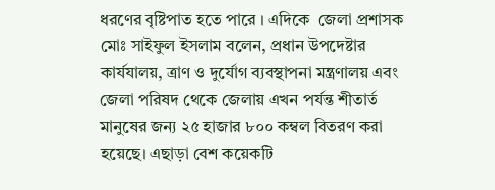ধরণের বৃষ্টিপাত হতে পারে । এদিকে  জেলা প্রশাসক মোঃ সাইফুল ইসলাম বলেন, প্রধান উপদেষ্টার কার্যযালয়, ত্রাণ ও দুর্যোগ ব্যবস্থাপনা মন্ত্রণালয় এবং জেলা পরিষদ থেকে জেলায় এখন পর্যন্ত শীতার্ত মানুষের জন্য ২৫ হাজার ৮০০ কম্বল বিতরণ করা হয়েছে। এছাড়া বেশ কয়েকটি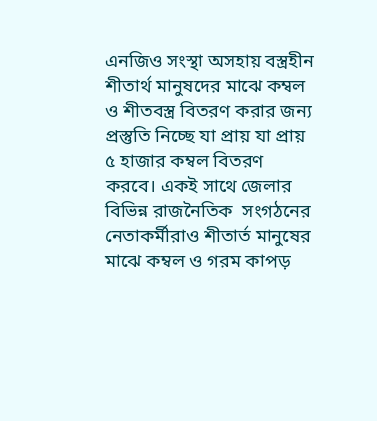এনজিও সংস্থা অসহায় বস্ত্রহীন শীতার্থ মানুষদের মাঝে কম্বল ও শীতবস্ত্র বিতরণ করার জন্য প্রস্তুতি নিচ্ছে যা প্রায় যা প্রায় ৫ হাজার কম্বল বিতরণ করবে। একই সাথে জেলার বিভিন্ন রাজনৈতিক  সংগঠনের নেতাকর্মীরাও শীতার্ত মানুষের মাঝে কম্বল ও গরম কাপড়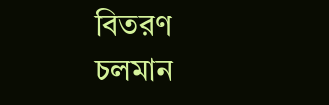বিতরণ চলমান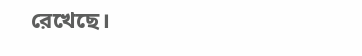রেখেছে।